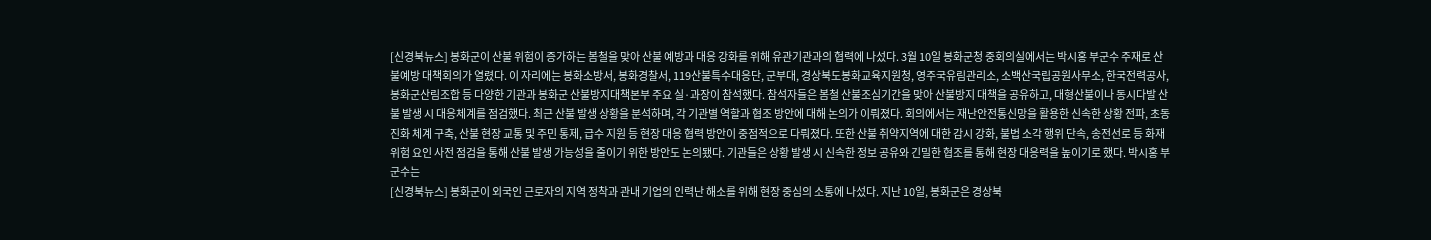[신경북뉴스] 봉화군이 산불 위험이 증가하는 봄철을 맞아 산불 예방과 대응 강화를 위해 유관기관과의 협력에 나섰다. 3월 10일 봉화군청 중회의실에서는 박시홍 부군수 주재로 산불예방 대책회의가 열렸다. 이 자리에는 봉화소방서, 봉화경찰서, 119산불특수대응단, 군부대, 경상북도봉화교육지원청, 영주국유림관리소, 소백산국립공원사무소, 한국전력공사, 봉화군산림조합 등 다양한 기관과 봉화군 산불방지대책본부 주요 실·과장이 참석했다. 참석자들은 봄철 산불조심기간을 맞아 산불방지 대책을 공유하고, 대형산불이나 동시다발 산불 발생 시 대응체계를 점검했다. 최근 산불 발생 상황을 분석하며, 각 기관별 역할과 협조 방안에 대해 논의가 이뤄졌다. 회의에서는 재난안전통신망을 활용한 신속한 상황 전파, 초동 진화 체계 구축, 산불 현장 교통 및 주민 통제, 급수 지원 등 현장 대응 협력 방안이 중점적으로 다뤄졌다. 또한 산불 취약지역에 대한 감시 강화, 불법 소각 행위 단속, 송전선로 등 화재 위험 요인 사전 점검을 통해 산불 발생 가능성을 줄이기 위한 방안도 논의됐다. 기관들은 상황 발생 시 신속한 정보 공유와 긴밀한 협조를 통해 현장 대응력을 높이기로 했다. 박시홍 부군수는
[신경북뉴스] 봉화군이 외국인 근로자의 지역 정착과 관내 기업의 인력난 해소를 위해 현장 중심의 소통에 나섰다. 지난 10일, 봉화군은 경상북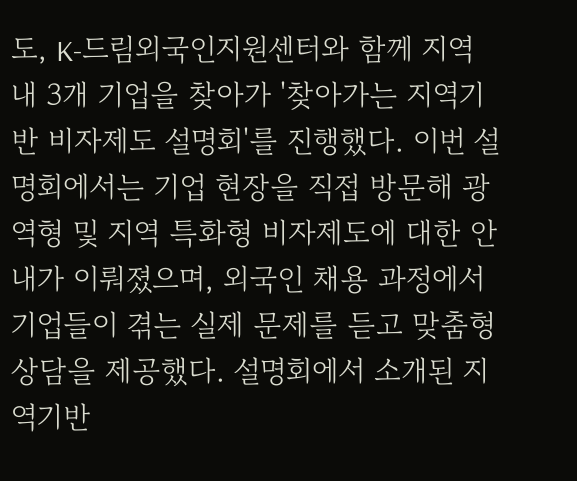도, K-드림외국인지원센터와 함께 지역 내 3개 기업을 찾아가 '찾아가는 지역기반 비자제도 설명회'를 진행했다. 이번 설명회에서는 기업 현장을 직접 방문해 광역형 및 지역 특화형 비자제도에 대한 안내가 이뤄졌으며, 외국인 채용 과정에서 기업들이 겪는 실제 문제를 듣고 맞춤형 상담을 제공했다. 설명회에서 소개된 지역기반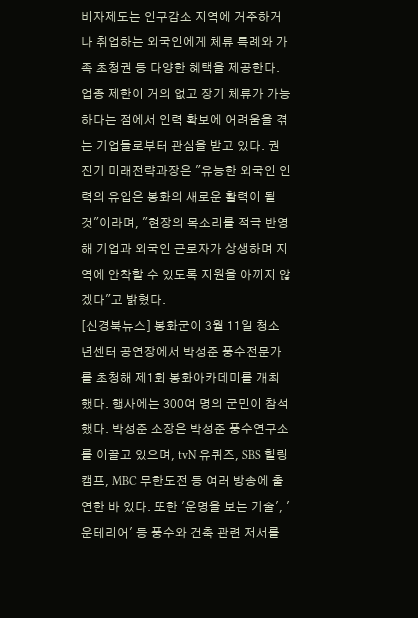비자제도는 인구감소 지역에 거주하거나 취업하는 외국인에게 체류 특례와 가족 초청권 등 다양한 혜택을 제공한다. 업종 제한이 거의 없고 장기 체류가 가능하다는 점에서 인력 확보에 어려움을 겪는 기업들로부터 관심을 받고 있다. 권진기 미래전략과장은 "유능한 외국인 인력의 유입은 봉화의 새로운 활력이 될 것"이라며, "현장의 목소리를 적극 반영해 기업과 외국인 근로자가 상생하며 지역에 안착할 수 있도록 지원을 아끼지 않겠다"고 밝혔다.
[신경북뉴스] 봉화군이 3월 11일 청소년센터 공연장에서 박성준 풍수전문가를 초청해 제1회 봉화아카데미를 개최했다. 행사에는 300여 명의 군민이 참석했다. 박성준 소장은 박성준 풍수연구소를 이끌고 있으며, tvN 유퀴즈, SBS 힐링캠프, MBC 무한도전 등 여러 방송에 출연한 바 있다. 또한 '운명을 보는 기술', '운테리어' 등 풍수와 건축 관련 저서를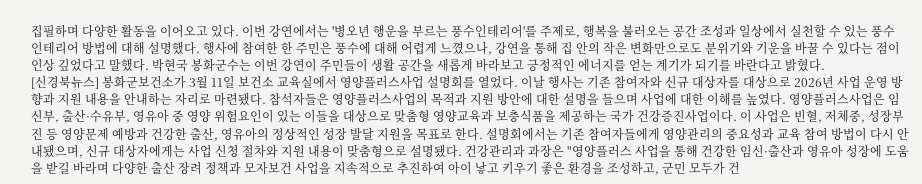집필하며 다양한 활동을 이어오고 있다. 이번 강연에서는 '병오년 행운을 부르는 풍수인테리어'를 주제로, 행복을 불러오는 공간 조성과 일상에서 실천할 수 있는 풍수 인테리어 방법에 대해 설명했다. 행사에 참여한 한 주민은 풍수에 대해 어렵게 느꼈으나, 강연을 통해 집 안의 작은 변화만으로도 분위기와 기운을 바꿀 수 있다는 점이 인상 깊었다고 말했다. 박현국 봉화군수는 이번 강연이 주민들이 생활 공간을 새롭게 바라보고 긍정적인 에너지를 얻는 계기가 되기를 바란다고 밝혔다.
[신경북뉴스] 봉화군보건소가 3월 11일 보건소 교육실에서 영양플러스사업 설명회를 열었다. 이날 행사는 기존 참여자와 신규 대상자를 대상으로 2026년 사업 운영 방향과 지원 내용을 안내하는 자리로 마련됐다. 참석자들은 영양플러스사업의 목적과 지원 방안에 대한 설명을 들으며 사업에 대한 이해를 높였다. 영양플러스사업은 임신부, 출산·수유부, 영유아 중 영양 위험요인이 있는 이들을 대상으로 맞춤형 영양교육과 보충식품을 제공하는 국가 건강증진사업이다. 이 사업은 빈혈, 저체중, 성장부진 등 영양문제 예방과 건강한 출산, 영유아의 정상적인 성장 발달 지원을 목표로 한다. 설명회에서는 기존 참여자들에게 영양관리의 중요성과 교육 참여 방법이 다시 안내됐으며, 신규 대상자에게는 사업 신청 절차와 지원 내용이 맞춤형으로 설명됐다. 건강관리과 과장은 "영양플러스 사업을 통해 건강한 임신·출산과 영유아 성장에 도움을 받길 바라며 다양한 출산 장려 정책과 모자보건 사업을 지속적으로 추진하여 아이 낳고 키우기 좋은 환경을 조성하고, 군민 모두가 건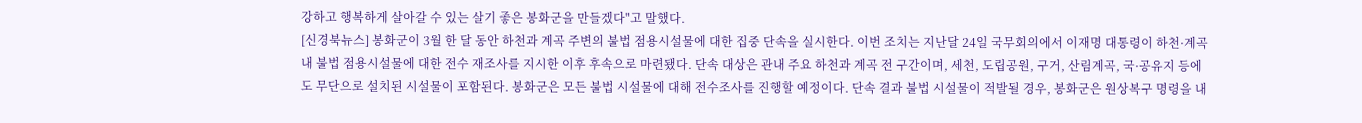강하고 행복하게 살아갈 수 있는 살기 좋은 봉화군을 만들겠다"고 말했다.
[신경북뉴스] 봉화군이 3월 한 달 동안 하천과 계곡 주변의 불법 점용시설물에 대한 집중 단속을 실시한다. 이번 조치는 지난달 24일 국무회의에서 이재명 대통령이 하천·계곡 내 불법 점용시설물에 대한 전수 재조사를 지시한 이후 후속으로 마련됐다. 단속 대상은 관내 주요 하천과 계곡 전 구간이며, 세천, 도립공원, 구거, 산림계곡, 국·공유지 등에도 무단으로 설치된 시설물이 포함된다. 봉화군은 모든 불법 시설물에 대해 전수조사를 진행할 예정이다. 단속 결과 불법 시설물이 적발될 경우, 봉화군은 원상복구 명령을 내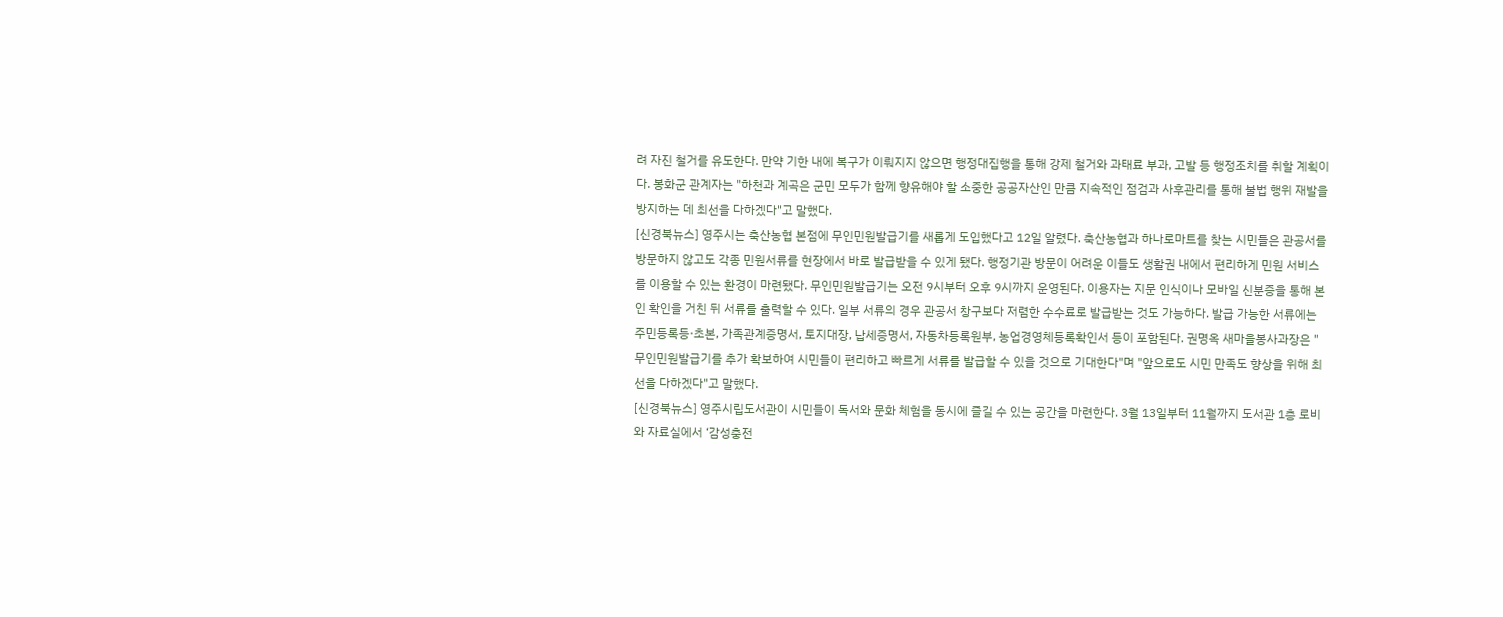려 자진 철거를 유도한다. 만약 기한 내에 복구가 이뤄지지 않으면 행정대집행을 통해 강제 철거와 과태료 부과, 고발 등 행정조치를 취할 계획이다. 봉화군 관계자는 "하천과 계곡은 군민 모두가 함께 향유해야 할 소중한 공공자산인 만큼 지속적인 점검과 사후관리를 통해 불법 행위 재발을 방지하는 데 최선을 다하겠다"고 말했다.
[신경북뉴스] 영주시는 축산농협 본점에 무인민원발급기를 새롭게 도입했다고 12일 알렸다. 축산농협과 하나로마트를 찾는 시민들은 관공서를 방문하지 않고도 각종 민원서류를 현장에서 바로 발급받을 수 있게 됐다. 행정기관 방문이 어려운 이들도 생활권 내에서 편리하게 민원 서비스를 이용할 수 있는 환경이 마련됐다. 무인민원발급기는 오전 9시부터 오후 9시까지 운영된다. 이용자는 지문 인식이나 모바일 신분증을 통해 본인 확인을 거친 뒤 서류를 출력할 수 있다. 일부 서류의 경우 관공서 창구보다 저렴한 수수료로 발급받는 것도 가능하다. 발급 가능한 서류에는 주민등록등·초본, 가족관계증명서, 토지대장, 납세증명서, 자동차등록원부, 농업경영체등록확인서 등이 포함된다. 권명옥 새마을봉사과장은 "무인민원발급기를 추가 확보하여 시민들이 편리하고 빠르게 서류를 발급할 수 있을 것으로 기대한다"며 "앞으로도 시민 만족도 향상을 위해 최선을 다하겠다"고 말했다.
[신경북뉴스] 영주시립도서관이 시민들이 독서와 문화 체험을 동시에 즐길 수 있는 공간을 마련한다. 3월 13일부터 11월까지 도서관 1층 로비와 자료실에서 ‘감성충전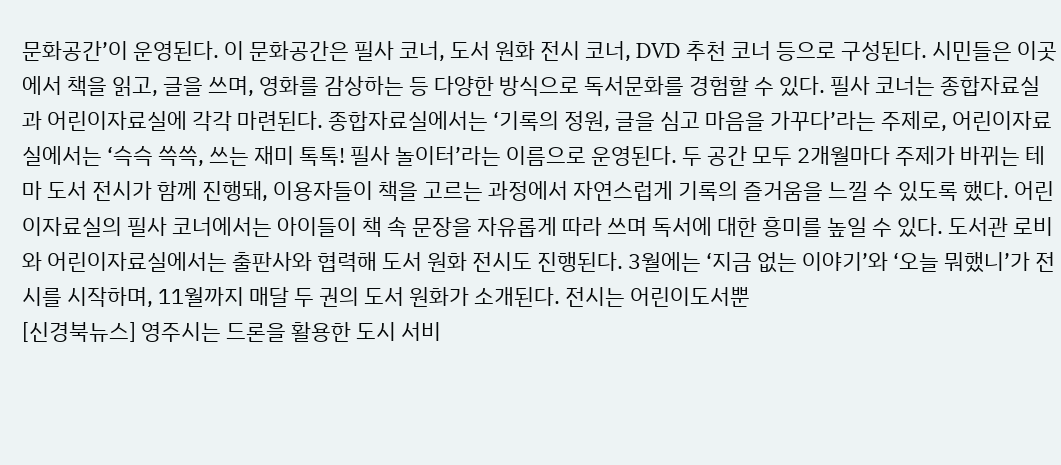문화공간’이 운영된다. 이 문화공간은 필사 코너, 도서 원화 전시 코너, DVD 추천 코너 등으로 구성된다. 시민들은 이곳에서 책을 읽고, 글을 쓰며, 영화를 감상하는 등 다양한 방식으로 독서문화를 경험할 수 있다. 필사 코너는 종합자료실과 어린이자료실에 각각 마련된다. 종합자료실에서는 ‘기록의 정원, 글을 심고 마음을 가꾸다’라는 주제로, 어린이자료실에서는 ‘슥슥 쓱쓱, 쓰는 재미 톡톡! 필사 놀이터’라는 이름으로 운영된다. 두 공간 모두 2개월마다 주제가 바뀌는 테마 도서 전시가 함께 진행돼, 이용자들이 책을 고르는 과정에서 자연스럽게 기록의 즐거움을 느낄 수 있도록 했다. 어린이자료실의 필사 코너에서는 아이들이 책 속 문장을 자유롭게 따라 쓰며 독서에 대한 흥미를 높일 수 있다. 도서관 로비와 어린이자료실에서는 출판사와 협력해 도서 원화 전시도 진행된다. 3월에는 ‘지금 없는 이야기’와 ‘오늘 뭐했니’가 전시를 시작하며, 11월까지 매달 두 권의 도서 원화가 소개된다. 전시는 어린이도서뿐
[신경북뉴스] 영주시는 드론을 활용한 도시 서비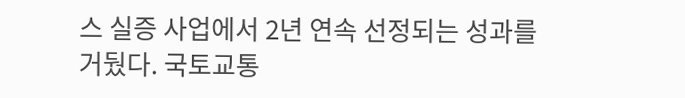스 실증 사업에서 2년 연속 선정되는 성과를 거뒀다. 국토교통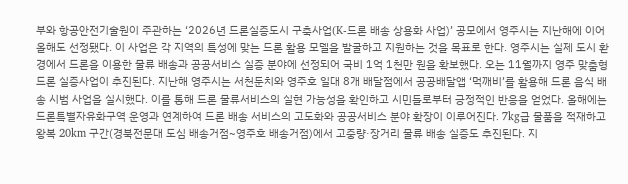부와 항공안전기술원이 주관하는 ‘2026년 드론실증도시 구축사업(K-드론 배송 상용화 사업)’ 공모에서 영주시는 지난해에 이어 올해도 선정됐다. 이 사업은 각 지역의 특성에 맞는 드론 활용 모델을 발굴하고 지원하는 것을 목표로 한다. 영주시는 실제 도시 환경에서 드론을 이용한 물류 배송과 공공서비스 실증 분야에 선정되어 국비 1억 1천만 원을 확보했다. 오는 11월까지 영주 맞춤형 드론 실증사업이 추진된다. 지난해 영주시는 서천둔치와 영주호 일대 8개 배달점에서 공공배달앱 ‘먹깨비’를 활용해 드론 음식 배송 시범 사업을 실시했다. 이를 통해 드론 물류서비스의 실현 가능성을 확인하고 시민들로부터 긍정적인 반응을 얻었다. 올해에는 드론특별자유화구역 운영과 연계하여 드론 배송 서비스의 고도화와 공공서비스 분야 확장이 이루어진다. 7kg급 물품을 적재하고 왕복 20km 구간(경북전문대 도심 배송거점~영주호 배송거점)에서 고중량·장거리 물류 배송 실증도 추진된다. 지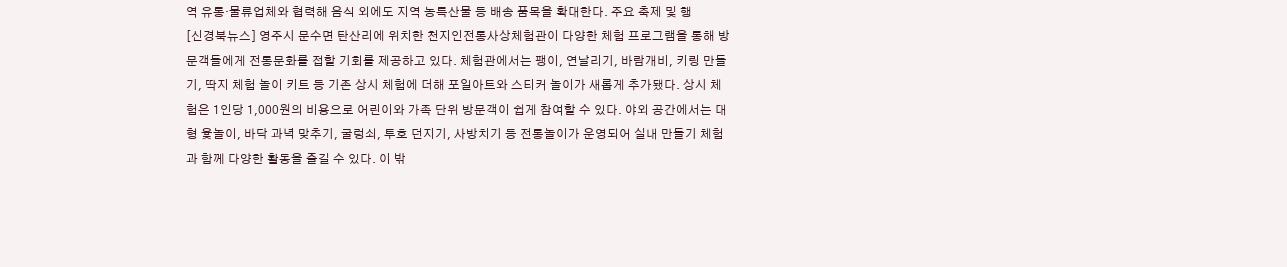역 유통·물류업체와 협력해 음식 외에도 지역 농특산물 등 배송 품목을 확대한다. 주요 축제 및 행
[신경북뉴스] 영주시 문수면 탄산리에 위치한 천지인전통사상체험관이 다양한 체험 프로그램을 통해 방문객들에게 전통문화를 접할 기회를 제공하고 있다. 체험관에서는 팽이, 연날리기, 바람개비, 키링 만들기, 딱지 체험 놀이 키트 등 기존 상시 체험에 더해 포일아트와 스티커 놀이가 새롭게 추가됐다. 상시 체험은 1인당 1,000원의 비용으로 어린이와 가족 단위 방문객이 쉽게 참여할 수 있다. 야외 공간에서는 대형 윷놀이, 바닥 과녁 맞추기, 굴렁쇠, 투호 던지기, 사방치기 등 전통놀이가 운영되어 실내 만들기 체험과 함께 다양한 활동을 즐길 수 있다. 이 밖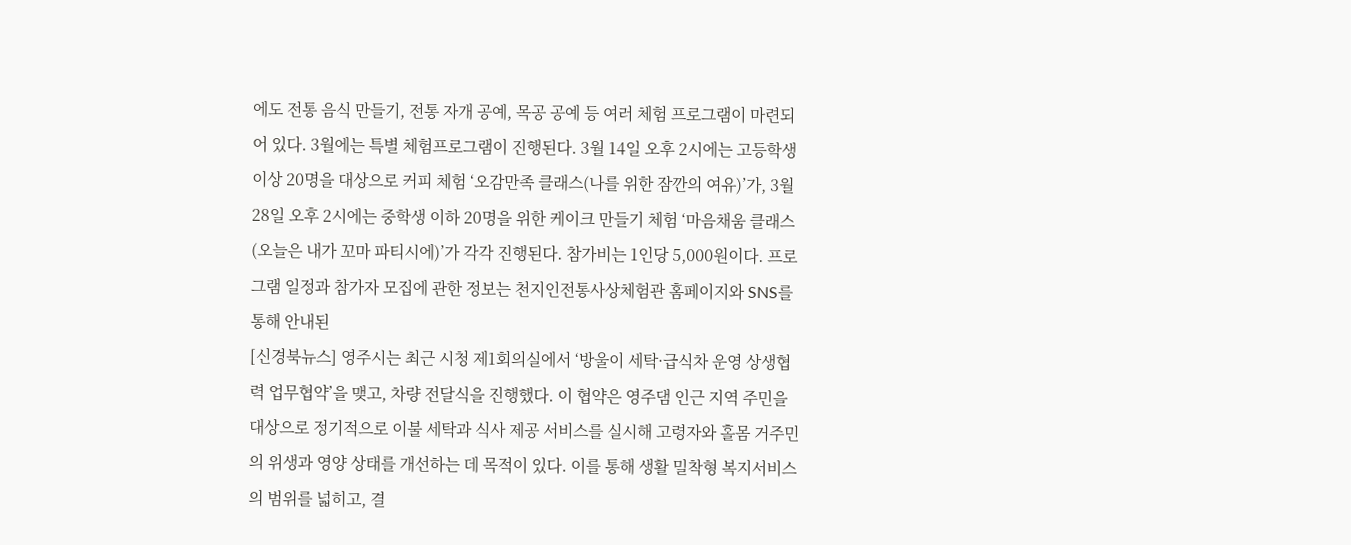에도 전통 음식 만들기, 전통 자개 공예, 목공 공예 등 여러 체험 프로그램이 마련되어 있다. 3월에는 특별 체험프로그램이 진행된다. 3월 14일 오후 2시에는 고등학생 이상 20명을 대상으로 커피 체험 ‘오감만족 클래스(나를 위한 잠깐의 여유)’가, 3월 28일 오후 2시에는 중학생 이하 20명을 위한 케이크 만들기 체험 ‘마음채움 클래스(오늘은 내가 꼬마 파티시에)’가 각각 진행된다. 참가비는 1인당 5,000원이다. 프로그램 일정과 참가자 모집에 관한 정보는 천지인전통사상체험관 홈페이지와 SNS를 통해 안내된
[신경북뉴스] 영주시는 최근 시청 제1회의실에서 ‘방울이 세탁·급식차 운영 상생협력 업무협약’을 맺고, 차량 전달식을 진행했다. 이 협약은 영주댐 인근 지역 주민을 대상으로 정기적으로 이불 세탁과 식사 제공 서비스를 실시해 고령자와 홀몸 거주민의 위생과 영양 상태를 개선하는 데 목적이 있다. 이를 통해 생활 밀착형 복지서비스의 범위를 넓히고, 결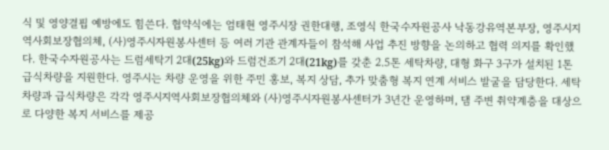식 및 영양결핍 예방에도 힘쓴다. 협약식에는 엄태현 영주시장 권한대행, 조영식 한국수자원공사 낙동강유역본부장, 영주시지역사회보장협의체, (사)영주시자원봉사센터 등 여러 기관 관계자들이 참석해 사업 추진 방향을 논의하고 협력 의지를 확인했다. 한국수자원공사는 드럼세탁기 2대(25kg)와 드럼건조기 2대(21kg)를 갖춘 2.5톤 세탁차량, 대형 화구 3구가 설치된 1톤 급식차량을 지원한다. 영주시는 차량 운영을 위한 주민 홍보, 복지 상담, 추가 맞춤형 복지 연계 서비스 발굴을 담당한다. 세탁차량과 급식차량은 각각 영주시지역사회보장협의체와 (사)영주시자원봉사센터가 3년간 운영하며, 댐 주변 취약계층을 대상으로 다양한 복지 서비스를 제공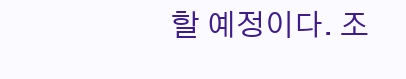할 예정이다. 조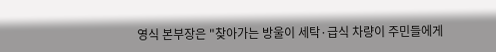영식 본부장은 "찾아가는 방울이 세탁·급식 차량이 주민들에게